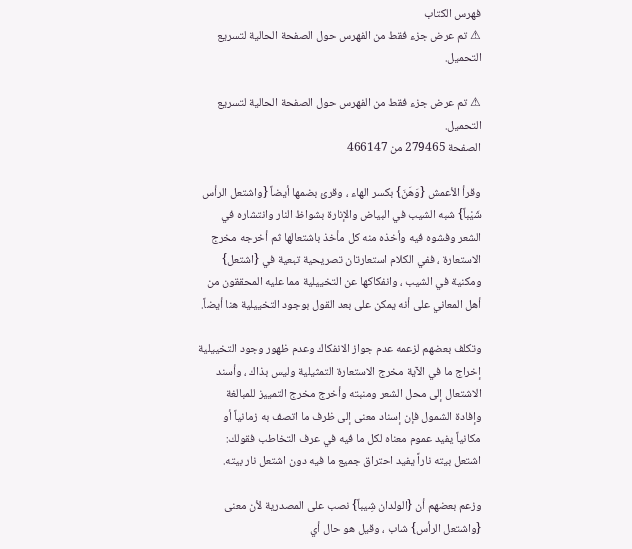فهرس الكتاب
⚠ تم عرض جزء فقط من الفهرس حول الصفحة الحالية لتسريع التحميل.

⚠ تم عرض جزء فقط من الفهرس حول الصفحة الحالية لتسريع التحميل.
الصفحة 279465 من 466147

وقرأ الأعمش {وَهَنَ} بكسر الهاء ، وقرئ بضمها أيضاً {واشتعل الرأس شَيْباً} شبه الشيب في البياض والإنارة بشواظ النار وانتشاره في الشعر وفشوه فيه وأخذه منه كل مأخذ باشتعالها ثم أخرجه مخرج الاستعارة ، ففي الكلام استعارتان تصريحية تبعية في {اشتعل} ومكنية في الشيب ، وانفكاكها عن التخييلية مما عليه المحققون من أهل المعاني على أنه يمكن على بعد القول بوجود التخييلية هنا أيضاً.

وتكلف بعضهم لزعمه عدم جواز الانفكاك وعدم ظهور وجود التخييلية إخراج ما في الآية مخرج الاستعارة التمثيلية وليس بذاك ، وأسند الاشتعال إلى محل الشعر ومنبته وأخرج مخرج التمييز للمبالغة وإفادة الشمول فإن إسناد معنى إلى ظرف ما اتصف به زمانياً أو مكانياً يفيد عموم معناه لكل ما فيه في عرف التخاطب فقولك: اشتعل بيته ناراً يفيد احتراق جميع ما فيه دون اشتعل نار بيته.

وزعم بعضهم أن {الولدان شِيباً} نصب على المصدرية لأن معنى {واشتعل الرأس} شاب ، وقيل هو حال أي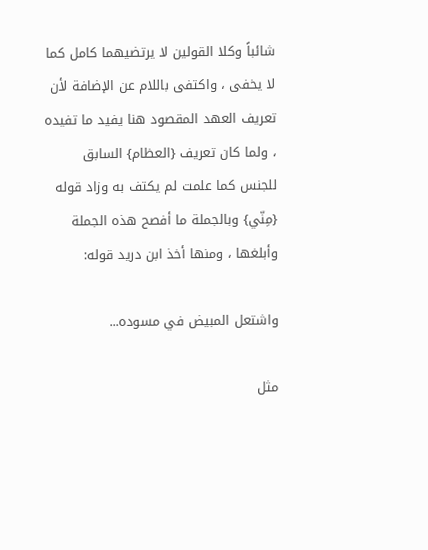شائباً وكلا القولين لا يرتضيهما كامل كما لا يخفى ، واكتفى باللام عن الإضافة لأن تعريف العهد المقصود هنا يفيد ما تفيده ، ولما كان تعريف {العظام} السابق للجنس كما علمت لم يكتف به وزاد قوله {مِنّي} وبالجملة ما أفصح هذه الجملة وأبلغها ، ومنها أخذ ابن دريد قوله:

واشتعل المبيض في مسوده...

مثل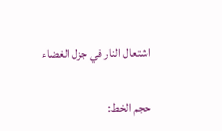اشتعال النار في جزل الغضاء

حجم الخط: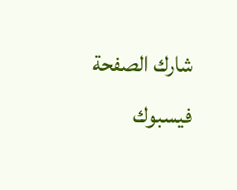شارك الصفحة
فيسبوك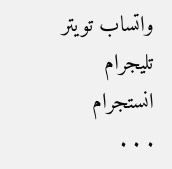واتساب تويتر تليجرام انستجرام
. . .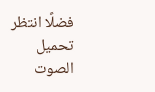فضلًا انتظر تحميل الصوت